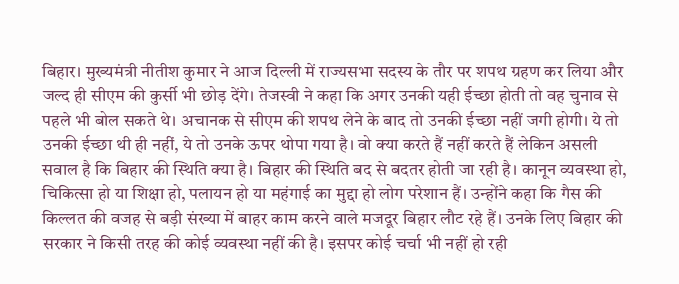बिहार। मुख्यमंत्री नीतीश कुमार ने आज दिल्ली में राज्यसभा सदस्य के तौर पर शपथ ग्रहण कर लिया और जल्द ही सीएम की कुर्सी भी छोड़ देंगे। तेजस्वी ने कहा कि अगर उनकी यही ईच्छा होती तो वह चुनाव से पहले भी बोल सकते थे। अचानक से सीएम की शपथ लेने के बाद तो उनकी ईच्छा नहीं जगी होगी। ये तो उनकी ईच्छा थी ही नहीं, ये तो उनके ऊपर थोपा गया है। वो क्या करते हैं नहीं करते हैं लेकिन असली सवाल है कि बिहार की स्थिति क्या है। बिहार की स्थिति बद से बदतर होती जा रही है। कानून व्यवस्था हो, चिकित्सा हो या शिक्षा हो, पलायन हो या महंगाई का मुद्दा हो लोग परेशान हैं। उन्होंने कहा कि गैस की किल्लत की वजह से बड़ी संख्या में बाहर काम करने वाले मजदूर बिहार लौट रहे हैं। उनके लिए बिहार की सरकार ने किसी तरह की कोई व्यवस्था नहीं की है। इसपर कोई चर्चा भी नहीं हो रही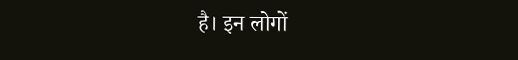है। इन लोगों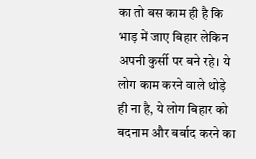का तो बस काम ही है कि भाड़ में जाए बिहार लेकिन अपनी कुर्सी पर बने रहे। ये लोग काम करने वाले थोड़े ही ना है, ये लोग बिहार को बदनाम और बर्बाद करने का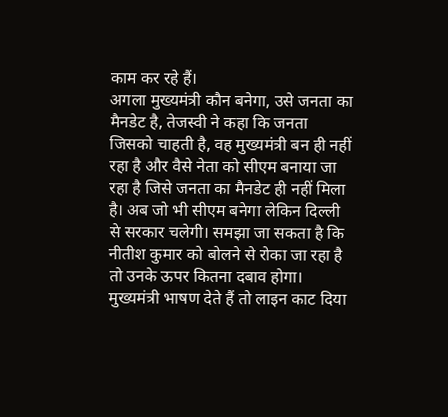काम कर रहे हैं।
अगला मुख्यमंत्री कौन बनेगा, उसे जनता का मैनडेट है, तेजस्वी ने कहा कि जनता जिसको चाहती है, वह मुख्यमंत्री बन ही नहीं रहा है और वैसे नेता को सीएम बनाया जा रहा है जिसे जनता का मैनडेट ही नहीं मिला है। अब जो भी सीएम बनेगा लेकिन दिल्ली से सरकार चलेगी। समझा जा सकता है कि नीतीश कुमार को बोलने से रोका जा रहा है तो उनके ऊपर कितना दबाव होगा। मुख्यमंत्री भाषण देते हैं तो लाइन काट दिया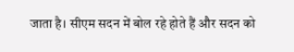जाता है। सीएम सदन में बोल रहे होते हैं और सदन को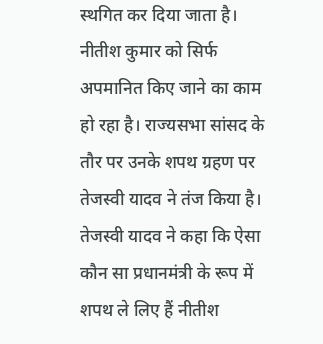स्थगित कर दिया जाता है। नीतीश कुमार को सिर्फ अपमानित किए जाने का काम हो रहा है। राज्यसभा सांसद के तौर पर उनके शपथ ग्रहण पर तेजस्वी यादव ने तंज किया है। तेजस्वी यादव ने कहा कि ऐसा कौन सा प्रधानमंत्री के रूप में शपथ ले लिए हैं नीतीश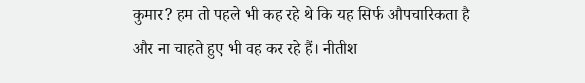कुमार? हम तो पहले भी कह रहे थे कि यह सिर्फ औपचारिकता है और ना चाहते हुए भी वह कर रहे हैं। नीतीश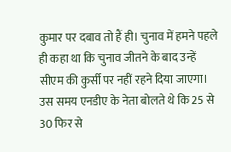कुमार पर दबाव तो हैं ही। चुनाव में हमने पहले ही कहा था कि चुनाव जीतने के बाद उन्हें सीएम की कुर्सी पर नहीं रहने दिया जाएगा। उस समय एनडीए के नेता बोलते थे कि 25 से 30 फिर से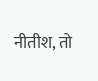नीतीश, तो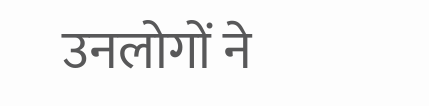उनलोगों ने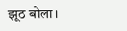झूठ बोला।